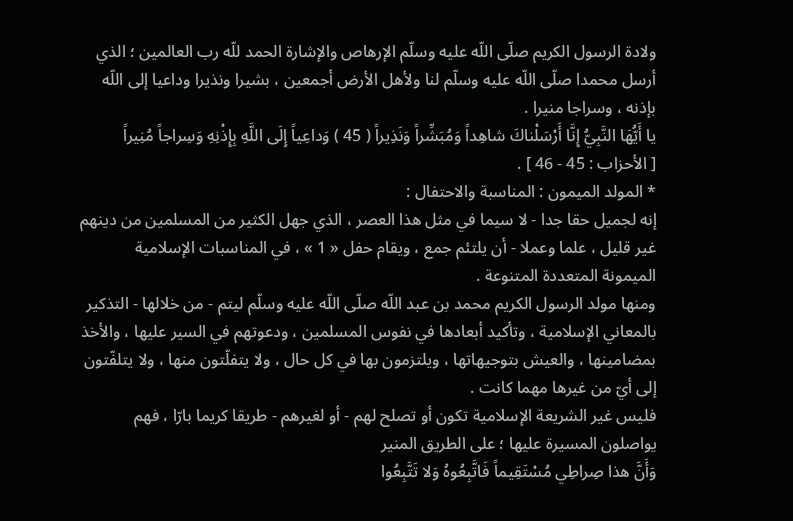ولادة الرسول الكريم صلّى اللّه عليه وسلّم الإرهاص والإشارة الحمد للّه رب العالمين ؛ الذي أرسل محمدا صلّى اللّه عليه وسلّم لنا ولأهل الأرض أجمعين ، بشيرا ونذيرا وداعيا إلى اللّه بإذنه ، وسراجا منيرا .
يا أَيُّهَا النَّبِيُّ إِنَّا أَرْسَلْناكَ شاهِداً وَمُبَشِّراً وَنَذِيراً ( 45 ) وَداعِياً إِلَى اللَّهِ بِإِذْنِهِ وَسِراجاً مُنِيراً
[ الأحزاب : 45 - 46 ] .
* المولد الميمون : المناسبة والاحتفال :
إنه لجميل حقا جدا - لا سيما في مثل هذا العصر ، الذي جهل الكثير من المسلمين من دينهم غير قليل ، علما وعملا - أن يلتئم جمع ، ويقام حفل « 1 » ، في المناسبات الإسلامية الميمونة المتعددة المتنوعة .
ومنها مولد الرسول الكريم محمد بن عبد اللّه صلّى اللّه عليه وسلّم ليتم - من خلالها - التذكير بالمعاني الإسلامية ، وتأكيد أبعادها في نفوس المسلمين ، ودعوتهم في السير عليها ، والأخذ بمضامينها ، والعيش بتوجيهاتها ، ويلتزمون بها في كل حال ، ولا يتفلّتون منها ، ولا يتلفّتون إلى أيّ من غيرها مهما كانت .
فليس غير الشريعة الإسلامية تكون أو تصلح لهم - أو لغيرهم - طريقا كريما بارّا ، فهم يواصلون المسيرة عليها ؛ على الطريق المنير
وَأَنَّ هذا صِراطِي مُسْتَقِيماً فَاتَّبِعُوهُ وَلا تَتَّبِعُوا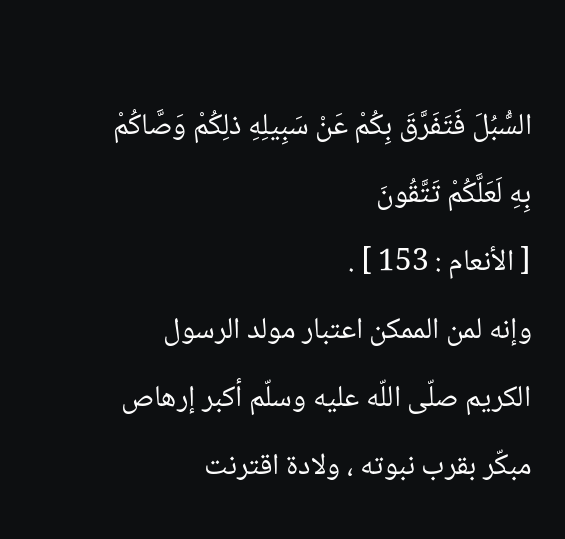السُّبُلَ فَتَفَرَّقَ بِكُمْ عَنْ سَبِيلِهِ ذلِكُمْ وَصَّاكُمْ بِهِ لَعَلَّكُمْ تَتَّقُونَ
[ الأنعام : 153 ] .
وإنه لمن الممكن اعتبار مولد الرسول الكريم صلّى اللّه عليه وسلّم أكبر إرهاص مبكّر بقرب نبوته ، ولادة اقترنت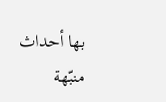بها أحداث منبّهة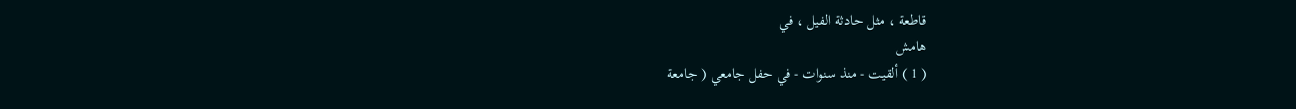قاطعة ، مثل حادثة الفيل ، في
هامش
( 1 ) ألقيت - منذ سنوات - في حفل جامعي ( جامعة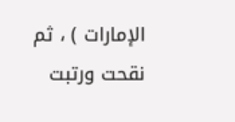الإمارات ) ، ثم نقحت ورتبت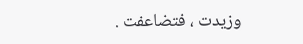وزيدت ، فتضاعفت .